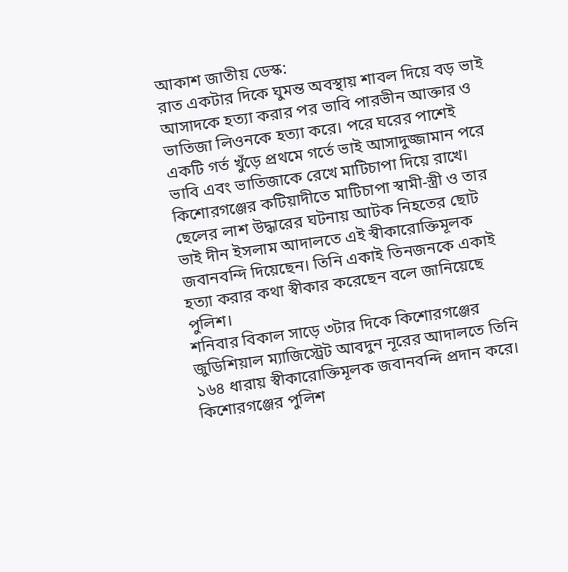আকাশ জাতীয় ডেস্ক:
রাত একটার দিকে ঘুমন্ত অবস্থায় শাবল দিয়ে বড় ভাই আসাদকে হত্যা করার পর ভাবি পারভীন আক্তার ও ভাতিজা লিওনকে হত্যা করে। পরে ঘরের পাশেই একটি গর্ত খুঁড়ে প্রথমে গর্তে ভাই আসাদুজ্জামান পরে ভাবি এবং ভাতিজাকে রেখে মাটিচাপা দিয়ে রাখে।
কিশোরগঞ্জের কটিয়াদীতে মাটিচাপা স্বামী-স্ত্রী ও তার ছেলের লাশ উদ্ধারের ঘটনায় আটক নিহতের ছোট ভাই দীন ইসলাম আদালতে এই স্বীকারোক্তিমূলক জবানবন্দি দিয়েছেন। তিনি একাই তিনজনকে একাই হত্যা করার কথা স্বীকার করেছেন বলে জানিয়েছে পুলিশ।
শনিবার বিকাল সাড়ে ৩টার দিকে কিশোরগঞ্জের জুডিশিয়াল ম্যাজিস্ট্রেট আবদুন নূরের আদালতে তিনি ১৬৪ ধারায় স্বীকারোক্তিমূলক জবানবন্দি প্রদান করে।
কিশোরগঞ্জের পুলিশ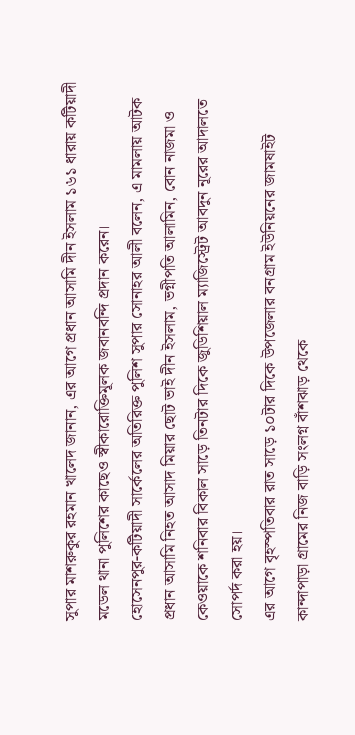সুপার মাশরুকুর রহমান খালেদ জানান, এর আগে প্রধান আসামি দীন ইসলাম ১৬১ ধারায় কটিয়াদী মডেল থানা পুলিশের কাছেও স্বীকারোক্তিমূলক জবানবন্দি প্রদান করেন।
হোসেনপুর-কটিয়াদী সার্কেলের অতিরিক্ত পুলিশ সুপার সোনাহর আলী বলেন, এ মামলায় আটক প্রধান আসামি নিহত আসাদ মিয়ার ছোট ভাই দীন ইসলাম, ভগ্নীপতি আলামিন, বোন নাজমা ও কেওয়াকে শনিবার বিকাল সাড়ে তিনটার দিকে জুডিশিয়াল ম্যাজিস্ট্রেট আবদুন নূরের আদালতে সোপর্দ করা হয়।
এর আগে বৃহস্পতিবার রাত সাড়ে ১০টার দিকে উপজেলার বনগ্রাম ইউনিয়নের জামষাইট কান্দাপাড়া গ্রামের নিজ বাড়ি সংলগ্ন বাঁশঝাড় থেকে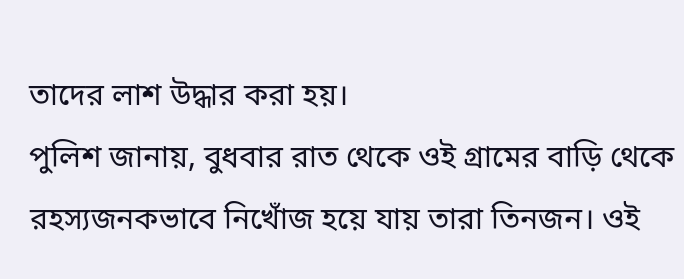তাদের লাশ উদ্ধার করা হয়।
পুলিশ জানায়, বুধবার রাত থেকে ওই গ্রামের বাড়ি থেকে রহস্যজনকভাবে নিখোঁজ হয়ে যায় তারা তিনজন। ওই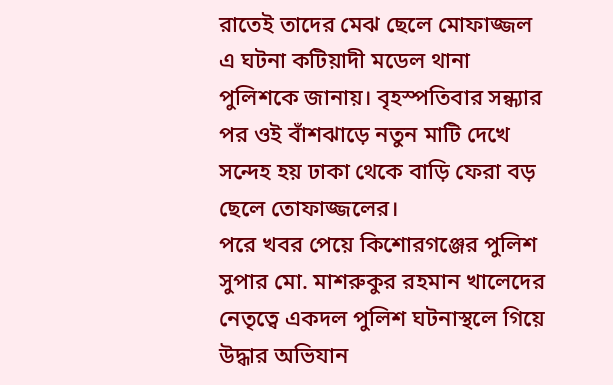রাতেই তাদের মেঝ ছেলে মোফাজ্জল এ ঘটনা কটিয়াদী মডেল থানা পুলিশকে জানায়। বৃহস্পতিবার সন্ধ্যার পর ওই বাঁশঝাড়ে নতুন মাটি দেখে সন্দেহ হয় ঢাকা থেকে বাড়ি ফেরা বড় ছেলে তোফাজ্জলের।
পরে খবর পেয়ে কিশোরগঞ্জের পুলিশ সুপার মো. মাশরুকুর রহমান খালেদের নেতৃত্বে একদল পুলিশ ঘটনাস্থলে গিয়ে উদ্ধার অভিযান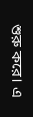শুরু করে। এ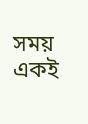সময় একই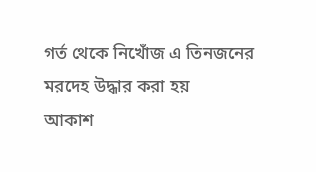গর্ত থেকে নিখোঁজ এ তিনজনের মরদেহ উদ্ধার করা হয়
আকাশ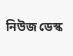নিউজ ডেস্ক